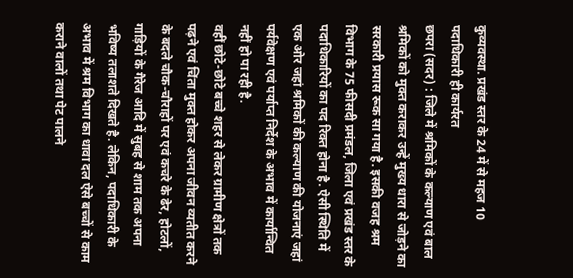कुव्यवस्था. प्रखंड स्तर के 24 में से महज 10 पदाधिकारी ही कार्यरत
छपरा (सदर) : जिले में श्रमिकों के कल्याण एवं बाल श्रमिकों को मुक्त कराकर उन्हें मुख्य धारा से जोड़ने का सरकारी प्रयास रूक सा गया है. इसकी वजह श्रम विभाग के 75 फीसदी प्रमंडल, जिला एवं प्रखंड स्तर के पदाधिकारियों का पद रिक्त होना है. ऐसी स्थिति में एक ओर जहां श्रमिकों की कल्याण की योजनाएं जहां पर्यवेक्षण एवं पर्याप्त निर्देश के अभाव में कार्यान्वित नहीं हो पा रही है.
वहीं छोटे-छोटे बच्चे शहर से लेकर ग्रामीण क्षेत्रों तक पढ़ने एवं चिंता मुक्त होकर अपना जीवन व्यतीत करने के बदले चौक-चौराहों पर एवं कचरे के ढेर, होटलों, गाड़ियों के गैरेज आदि में सुबह से शाम तक अपना भविष्य तलाशते दिखते है. लेकिन, पदाधिकारी के अभाव में श्रम विभाग का धावा दल ऐसे बच्चों से काम कराने वालों तथा पेट पालने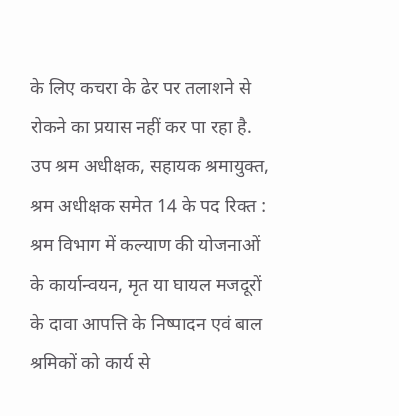के लिए कचरा के ढेर पर तलाशने से रोकने का प्रयास नहीं कर पा रहा है.
उप श्रम अधीक्षक, सहायक श्रमायुक्त, श्रम अधीक्षक समेत 14 के पद रिक्त :
श्रम विभाग में कल्याण की योजनाओं के कार्यान्वयन, मृत या घायल मजदूरों के दावा आपत्ति के निष्पादन एवं बाल श्रमिकों को कार्य से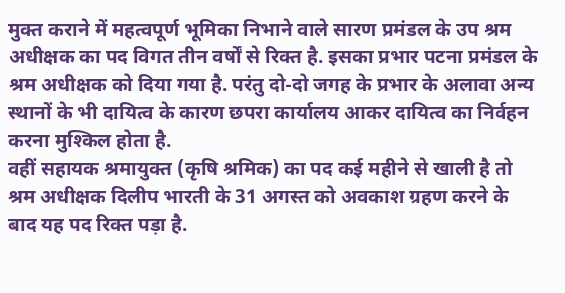मुक्त कराने में महत्वपूर्ण भूमिका निभाने वाले सारण प्रमंडल के उप श्रम अधीक्षक का पद विगत तीन वर्षों से रिक्त है. इसका प्रभार पटना प्रमंडल के श्रम अधीक्षक को दिया गया है. परंतु दो-दो जगह के प्रभार के अलावा अन्य स्थानों के भी दायित्व के कारण छपरा कार्यालय आकर दायित्व का निर्वहन करना मुश्किल होता है.
वहीं सहायक श्रमायुक्त (कृषि श्रमिक) का पद कई महीने से खाली है तो श्रम अधीक्षक दिलीप भारती के 31 अगस्त को अवकाश ग्रहण करने के बाद यह पद रिक्त पड़ा है.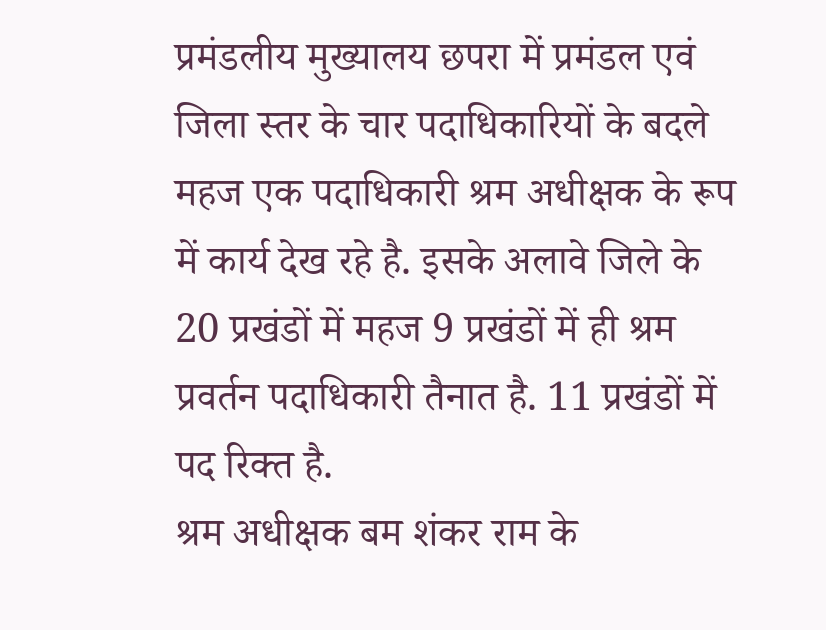प्रमंडलीय मुख्यालय छपरा में प्रमंडल एवं जिला स्तर के चार पदाधिकारियों के बदले महज एक पदाधिकारी श्रम अधीक्षक के रूप में कार्य देख रहे है. इसके अलावे जिले के 20 प्रखंडों में महज 9 प्रखंडों में ही श्रम प्रवर्तन पदाधिकारी तैनात है. 11 प्रखंडों में पद रिक्त है.
श्रम अधीक्षक बम शंकर राम के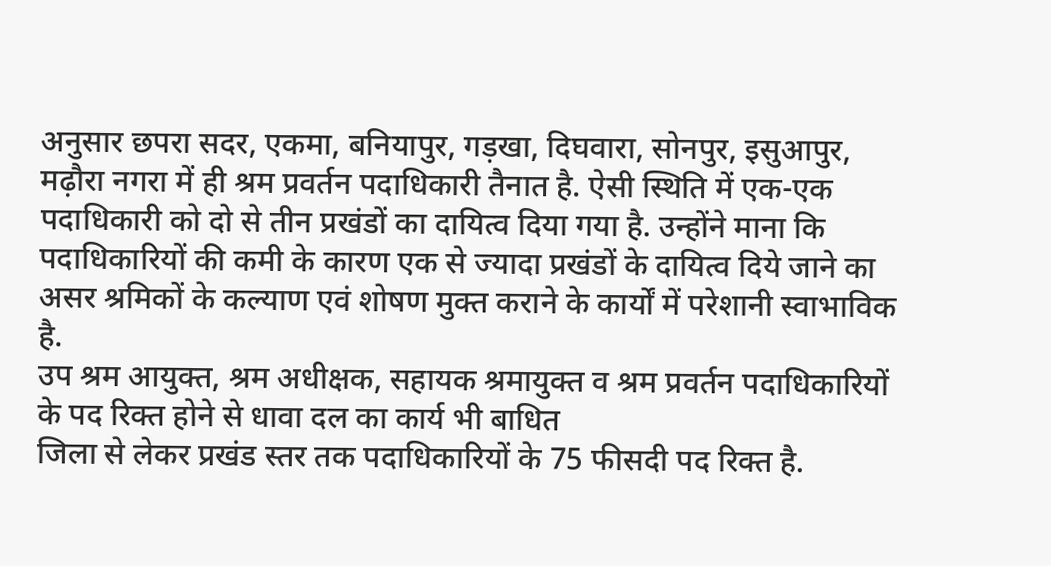अनुसार छपरा सदर, एकमा, बनियापुर, गड़खा, दिघवारा, सोनपुर, इसुआपुर, मढ़ौरा नगरा में ही श्रम प्रवर्तन पदाधिकारी तैनात है. ऐसी स्थिति में एक-एक पदाधिकारी को दो से तीन प्रखंडों का दायित्व दिया गया है. उन्होंने माना कि पदाधिकारियों की कमी के कारण एक से ज्यादा प्रखंडों के दायित्व दिये जाने का असर श्रमिकों के कल्याण एवं शोषण मुक्त कराने के कार्यों में परेशानी स्वाभाविक है.
उप श्रम आयुक्त, श्रम अधीक्षक, सहायक श्रमायुक्त व श्रम प्रवर्तन पदाधिकारियों के पद रिक्त होने से धावा दल का कार्य भी बाधित
जिला से लेकर प्रखंड स्तर तक पदाधिकारियों के 75 फीसदी पद रिक्त है.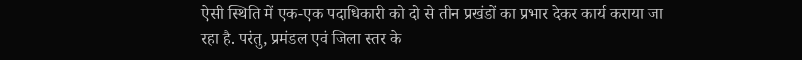ऐसी स्थिति में एक-एक पदाधिकारी को दो से तीन प्रखंडों का प्रभार देकर कार्य कराया जा रहा है. परंतु, प्रमंडल एवं जिला स्तर के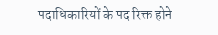पदाधिकारियों के पद रिक्त होने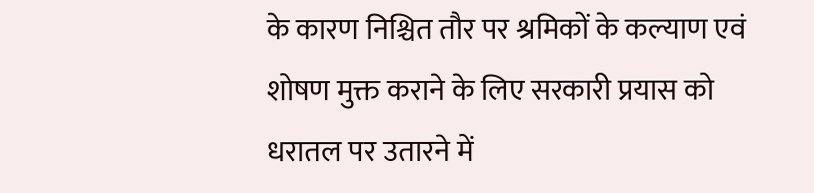के कारण निश्चित तौर पर श्रमिकों के कल्याण एवं शोषण मुक्त कराने के लिए सरकारी प्रयास को धरातल पर उतारने में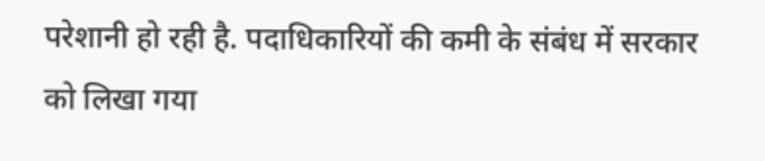परेशानी हो रही है. पदाधिकारियों की कमी के संबंध में सरकार को लिखा गया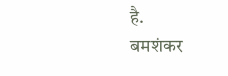है.
बमशंकर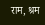राम, श्रम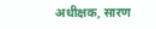अधीक्षक, सारण